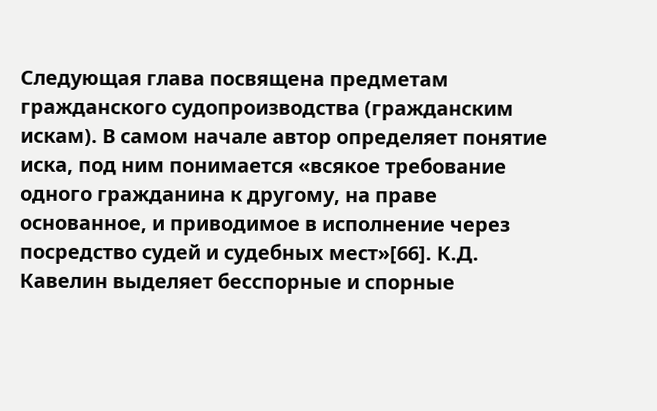Следующая глава посвящена предметам гражданского судопроизводства (гражданским искам). В самом начале автор определяет понятие иска, под ним понимается «всякое требование одного гражданина к другому, на праве основанное, и приводимое в исполнение через посредство судей и судебных мест»[66]. К.Д. Кавелин выделяет бесспорные и спорные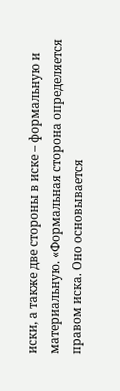иски, а также две стороны в иске – формальную и материальную. «Формальная сторона определяется правом иска. Оно основывается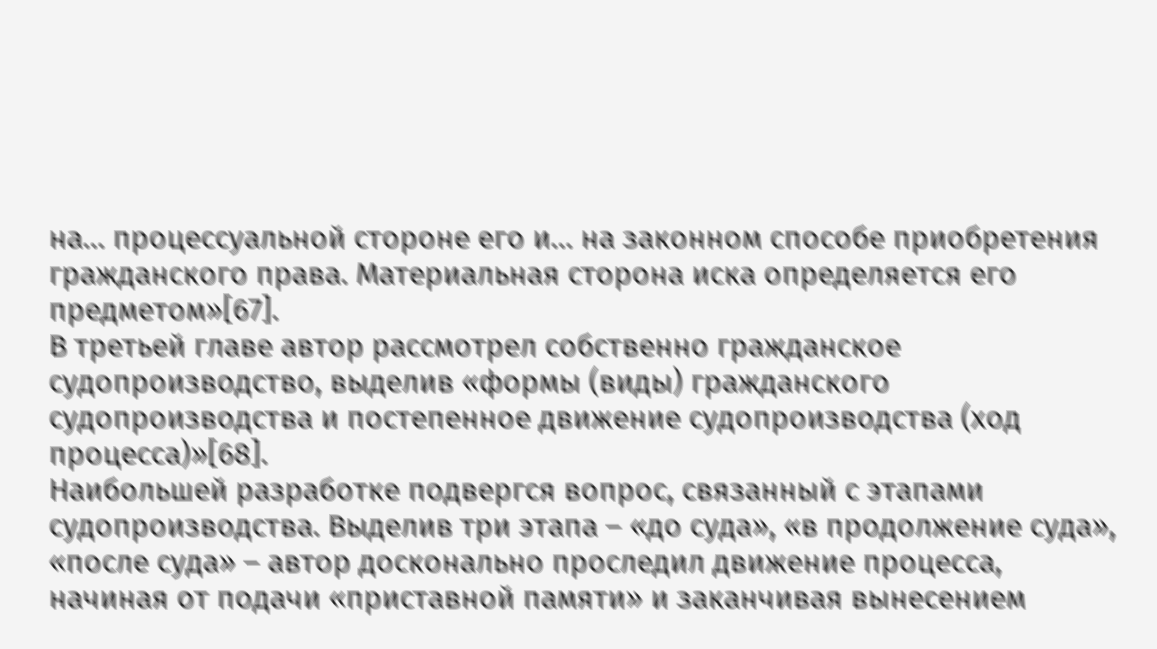на… процессуальной стороне его и… на законном способе приобретения гражданского права. Материальная сторона иска определяется его предметом»[67].
В третьей главе автор рассмотрел собственно гражданское судопроизводство, выделив «формы (виды) гражданского судопроизводства и постепенное движение судопроизводства (ход процесса)»[68].
Наибольшей разработке подвергся вопрос, связанный с этапами судопроизводства. Выделив три этапа – «до суда», «в продолжение суда», «после суда» – автор досконально проследил движение процесса, начиная от подачи «приставной памяти» и заканчивая вынесением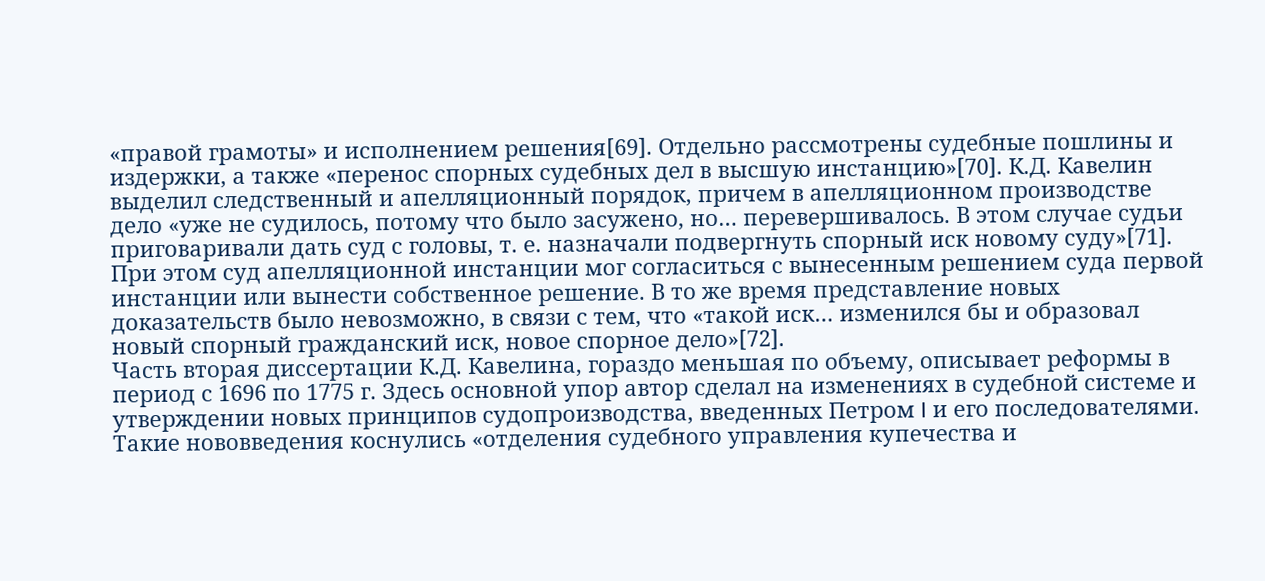«правой грамоты» и исполнением решения[69]. Отдельно рассмотрены судебные пошлины и издержки, а также «перенос спорных судебных дел в высшую инстанцию»[70]. К.Д. Кавелин выделил следственный и апелляционный порядок, причем в апелляционном производстве дело «уже не судилось, потому что было засужено, но… перевершивалось. В этом случае судьи приговаривали дать суд с головы, т. е. назначали подвергнуть спорный иск новому суду»[71]. При этом суд апелляционной инстанции мог согласиться с вынесенным решением суда первой инстанции или вынести собственное решение. В то же время представление новых доказательств было невозможно, в связи с тем, что «такой иск… изменился бы и образовал новый спорный гражданский иск, новое спорное дело»[72].
Часть вторая диссертации К.Д. Кавелина, гораздо меньшая по объему, описывает реформы в период с 1696 по 1775 г. Здесь основной упор автор сделал на изменениях в судебной системе и утверждении новых принципов судопроизводства, введенных Петром I и его последователями. Такие нововведения коснулись «отделения судебного управления купечества и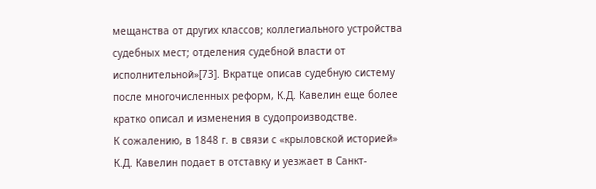мещанства от других классов; коллегиального устройства судебных мест; отделения судебной власти от исполнительной»[73]. Вкратце описав судебную систему после многочисленных реформ, К.Д. Кавелин еще более кратко описал и изменения в судопроизводстве.
К сожалению, в 1848 г. в связи с «крыловской историей» К.Д. Кавелин подает в отставку и уезжает в Санкт-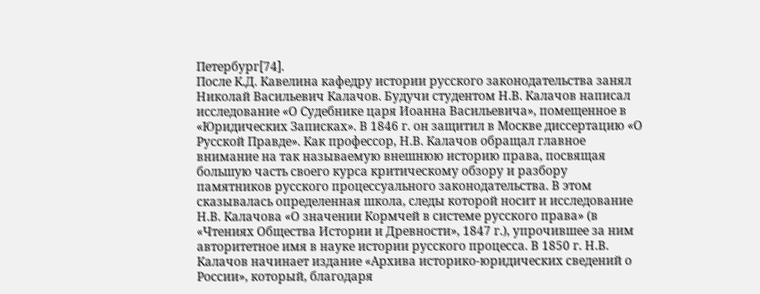Петербург[74].
После К.Д. Кавелина кафедру истории русского законодательства занял Николай Васильевич Калачов. Будучи студентом Н.В. Калачов написал исследование «О Судебнике царя Иоанна Васильевича», помещенное в «Юридических Записках». В 1846 г. он защитил в Москве диссертацию «О Русской Правде». Как профессор, Н.В. Калачов обращал главное внимание на так называемую внешнюю историю права, посвящая большую часть своего курса критическому обзору и разбору памятников русского процессуального законодательства. В этом сказывалась определенная школа, следы которой носит и исследование Н.В. Калачова «О значении Кормчей в системе русского права» (в «Чтениях Общества Истории и Древности», 1847 г.), упрочившее за ним авторитетное имя в науке истории русского процесса. В 1850 г. Н.В. Калачов начинает издание «Архива историко-юридических сведений о России», который, благодаря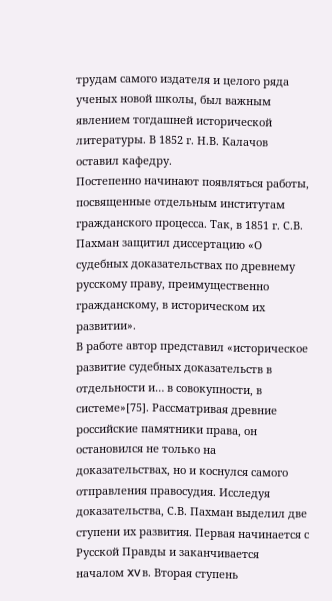трудам самого издателя и целого ряда ученых новой школы, был важным явлением тогдашней исторической литературы. В 1852 г. Н.В. Калачов оставил кафедру.
Постепенно начинают появляться работы, посвященные отдельным институтам гражданского процесса. Так, в 1851 г. С.В. Пахман защитил диссертацию «О судебных доказательствах по древнему русскому праву, преимущественно гражданскому, в историческом их развитии».
В работе автор представил «историческое развитие судебных доказательств в отдельности и… в совокупности, в системе»[75]. Рассматривая древние российские памятники права, он остановился не только на доказательствах, но и коснулся самого отправления правосудия. Исследуя доказательства, С.В. Пахман выделил две ступени их развития. Первая начинается с Русской Правды и заканчивается началом XV в. Вторая ступень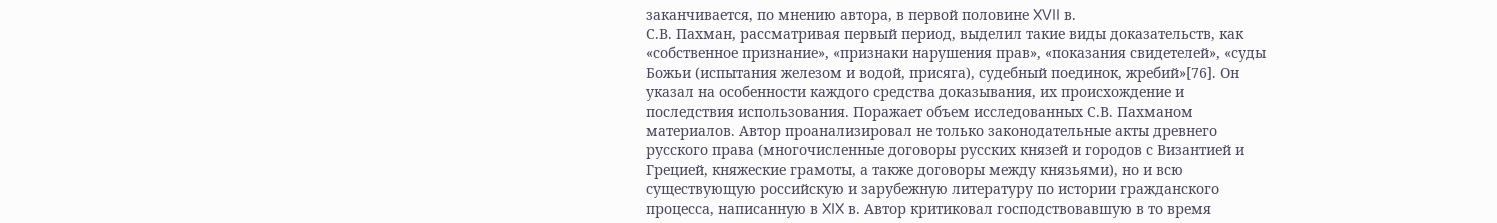заканчивается, по мнению автора, в первой половине XVII в.
С.В. Пахман, рассматривая первый период, выделил такие виды доказательств, как «собственное признание», «признаки нарушения прав», «показания свидетелей», «суды Божьи (испытания железом и водой, присяга), судебный поединок, жребий»[76]. Он указал на особенности каждого средства доказывания, их происхождение и последствия использования. Поражает объем исследованных С.В. Пахманом материалов. Автор проанализировал не только законодательные акты древнего русского права (многочисленные договоры русских князей и городов с Византией и Грецией, княжеские грамоты, а также договоры между князьями), но и всю существующую российскую и зарубежную литературу по истории гражданского процесса, написанную в XIX в. Автор критиковал господствовавшую в то время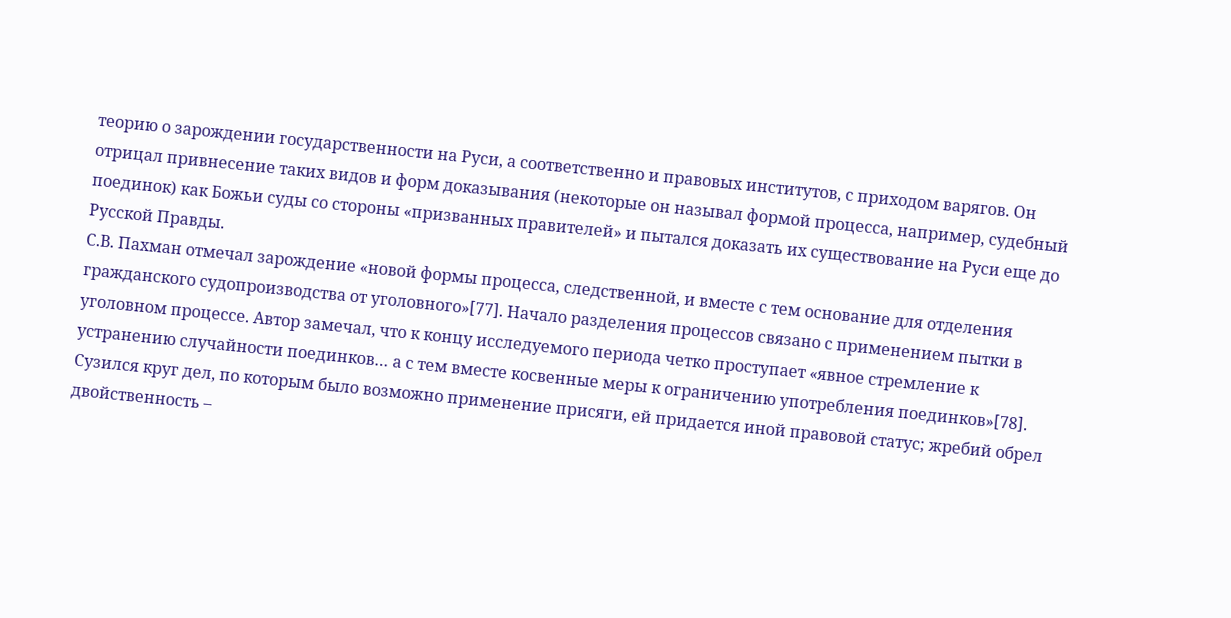теорию о зарождении государственности на Руси, а соответственно и правовых институтов, с приходом варягов. Он отрицал привнесение таких видов и форм доказывания (некоторые он называл формой процесса, например, судебный поединок) как Божьи суды со стороны «призванных правителей» и пытался доказать их существование на Руси еще до Русской Правды.
С.В. Пахман отмечал зарождение «новой формы процесса, следственной, и вместе с тем основание для отделения гражданского судопроизводства от уголовного»[77]. Начало разделения процессов связано с применением пытки в уголовном процессе. Автор замечал, что к концу исследуемого периода четко проступает «явное стремление к устранению случайности поединков… а с тем вместе косвенные меры к ограничению употребления поединков»[78]. Сузился круг дел, по которым было возможно применение присяги, ей придается иной правовой статус; жребий обрел двойственность –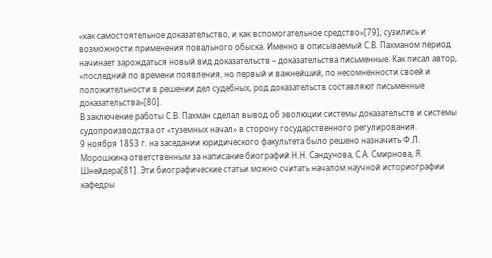«как самостоятельное доказательство, и как вспомогательное средство»[79]; сузились и возможности применения повального обыска. Именно в описываемый С.В. Пахманом период начинает зарождаться новый вид доказательств – доказательства письменные. Как писал автор, «последний по времени появления, но первый и важнейший, по несомненности своей и положительности в решении дел судебных, род доказательств составляют письменные доказательства»[80].
В заключение работы С.В. Пахман сделал вывод об эволюции системы доказательств и системы судопроизводства от «туземных начал» в сторону государственного регулирования.
9 ноября 1853 г. на заседании юридического факультета было решено назначить Ф.Л. Морошкина ответственным за написание биографий Н.Н. Сандунова, С.А. Смирнова, Я. Шнейдера[81]. Эти биографические статьи можно считать началом научной историографии кафедры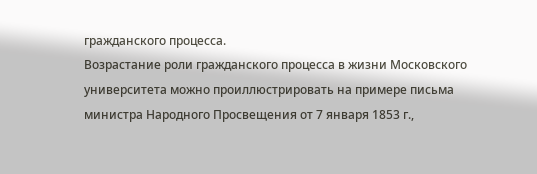гражданского процесса.
Возрастание роли гражданского процесса в жизни Московского университета можно проиллюстрировать на примере письма министра Народного Просвещения от 7 января 1853 г.,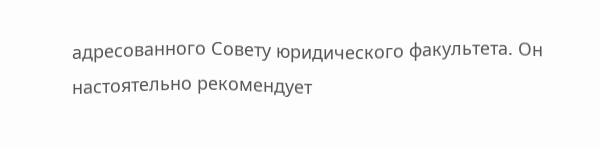адресованного Совету юридического факультета. Он настоятельно рекомендует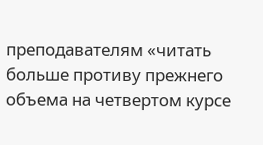преподавателям «читать больше противу прежнего объема на четвертом курсе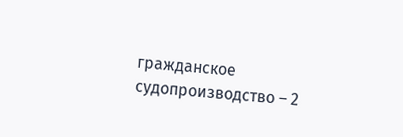гражданское судопроизводство – 2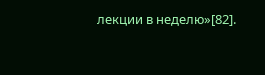лекции в неделю»[82].